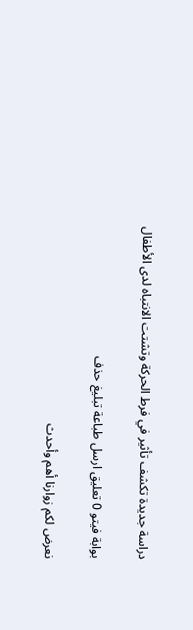دراسة جديدة تكشف تأثير في فرط الحركة وتشتت الانتباه لدى الأطفال

بوابة فيتو 0 تعليق ارسل طباعة تبليغ حذف

نعرض لكم زوارنا أهم وأحدث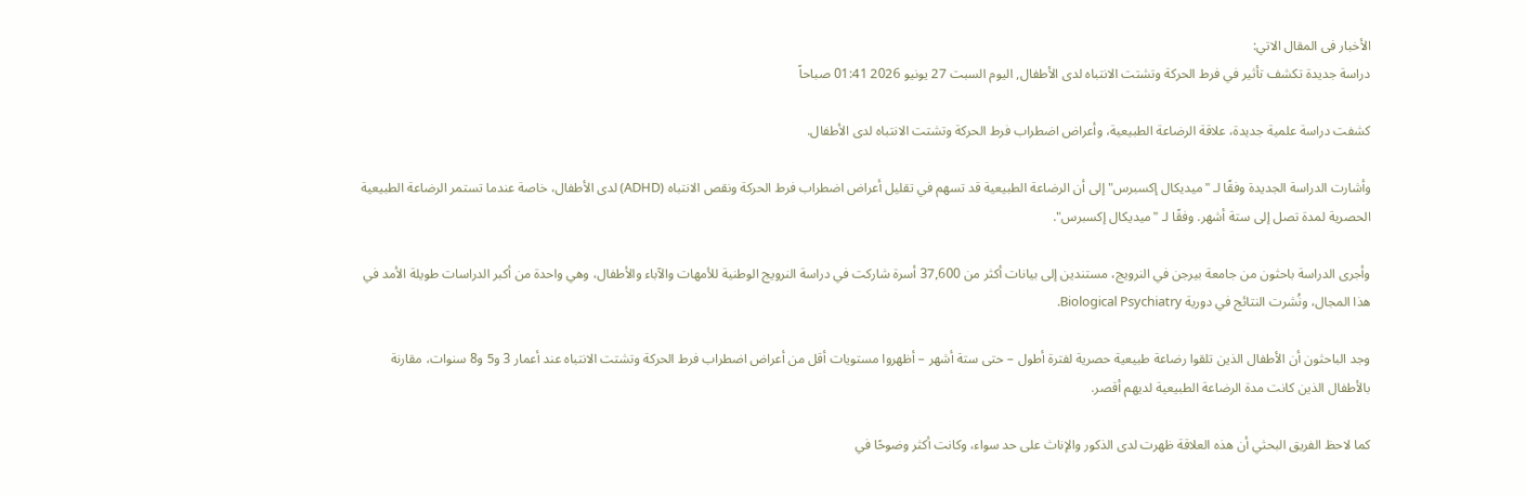الأخبار فى المقال الاتي:
دراسة جديدة تكشف تأثير في فرط الحركة وتشتت الانتباه لدى الأطفال, اليوم السبت 27 يونيو 2026 01:41 صباحاً

كشفت دراسة علمية جديدة، علاقة الرضاعة الطبيعية، وأعراض اضطراب فرط الحركة وتشتت الانتباه لدى الأطفال.

وأشارت الدراسة الجديدة وفقًا لـ "ميديكال إكسبرس" إلى أن الرضاعة الطبيعية قد تسهم في تقليل أعراض اضطراب فرط الحركة ونقص الانتباه (ADHD) لدى الأطفال، خاصة عندما تستمر الرضاعة الطبيعية الحصرية لمدة تصل إلى ستة أشهر. وفقًا لـ "ميديكال إكسبرس".

وأجرى الدراسة باحثون من جامعة بيرجن في النرويج، مستندين إلى بيانات أكثر من 37,600 أسرة شاركت في دراسة النرويج الوطنية للأمهات والآباء والأطفال، وهي واحدة من أكبر الدراسات طويلة الأمد في هذا المجال، ونُشرت النتائج في دورية Biological Psychiatry.

وجد الباحثون أن الأطفال الذين تلقوا رضاعة طبيعية حصرية لفترة أطول – حتى ستة أشهر – أظهروا مستويات أقل من أعراض اضطراب فرط الحركة وتشتت الانتباه عند أعمار 3 و5 و8 سنوات، مقارنة بالأطفال الذين كانت مدة الرضاعة الطبيعية لديهم أقصر.

كما لاحظ الفريق البحثي أن هذه العلاقة ظهرت لدى الذكور والإناث على حد سواء، وكانت أكثر وضوحًا في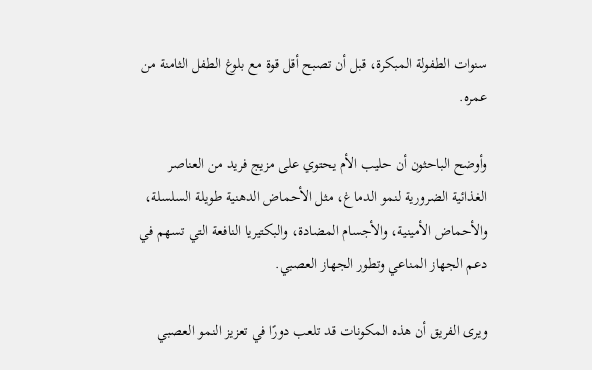سنوات الطفولة المبكرة، قبل أن تصبح أقل قوة مع بلوغ الطفل الثامنة من عمره.

وأوضح الباحثون أن حليب الأم يحتوي على مزيج فريد من العناصر الغذائية الضرورية لنمو الدماغ، مثل الأحماض الدهنية طويلة السلسلة، والأحماض الأمينية، والأجسام المضادة، والبكتيريا النافعة التي تسهم في دعم الجهاز المناعي وتطور الجهاز العصبي.

ويرى الفريق أن هذه المكونات قد تلعب دورًا في تعزيز النمو العصبي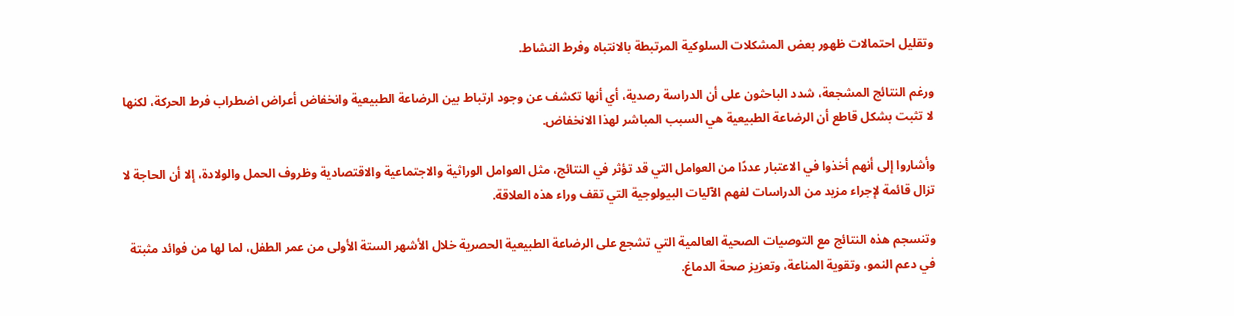وتقليل احتمالات ظهور بعض المشكلات السلوكية المرتبطة بالانتباه وفرط النشاط.

ورغم النتائج المشجعة، شدد الباحثون على أن الدراسة رصدية، أي أنها تكشف عن وجود ارتباط بين الرضاعة الطبيعية وانخفاض أعراض اضطراب فرط الحركة، لكنها لا تثبت بشكل قاطع أن الرضاعة الطبيعية هي السبب المباشر لهذا الانخفاض.

وأشاروا إلى أنهم أخذوا في الاعتبار عددًا من العوامل التي قد تؤثر في النتائج، مثل العوامل الوراثية والاجتماعية والاقتصادية وظروف الحمل والولادة، إلا أن الحاجة لا تزال قائمة لإجراء مزيد من الدراسات لفهم الآليات البيولوجية التي تقف وراء هذه العلاقة.

وتنسجم هذه النتائج مع التوصيات الصحية العالمية التي تشجع على الرضاعة الطبيعية الحصرية خلال الأشهر الستة الأولى من عمر الطفل، لما لها من فوائد مثبتة في دعم النمو، وتقوية المناعة، وتعزيز صحة الدماغ.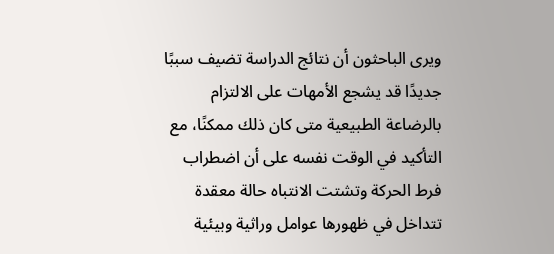ويرى الباحثون أن نتائج الدراسة تضيف سببًا جديدًا قد يشجع الأمهات على الالتزام بالرضاعة الطبيعية متى كان ذلك ممكنًا، مع التأكيد في الوقت نفسه على أن اضطراب فرط الحركة وتشتت الانتباه حالة معقدة تتداخل في ظهورها عوامل وراثية وبيئية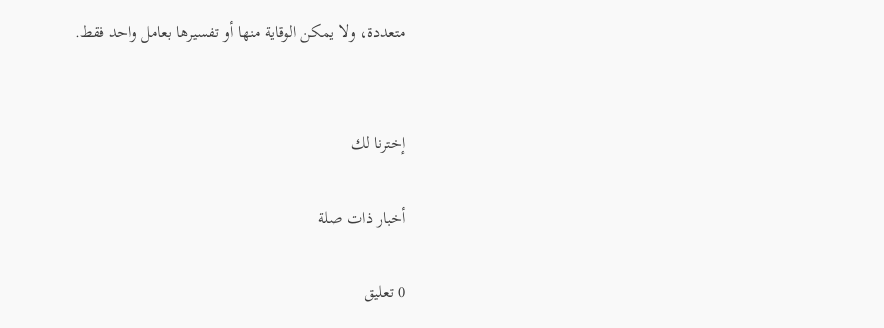متعددة، ولا يمكن الوقاية منها أو تفسيرها بعامل واحد فقط.


إخترنا لك

أخبار ذات صلة

0 تعليق